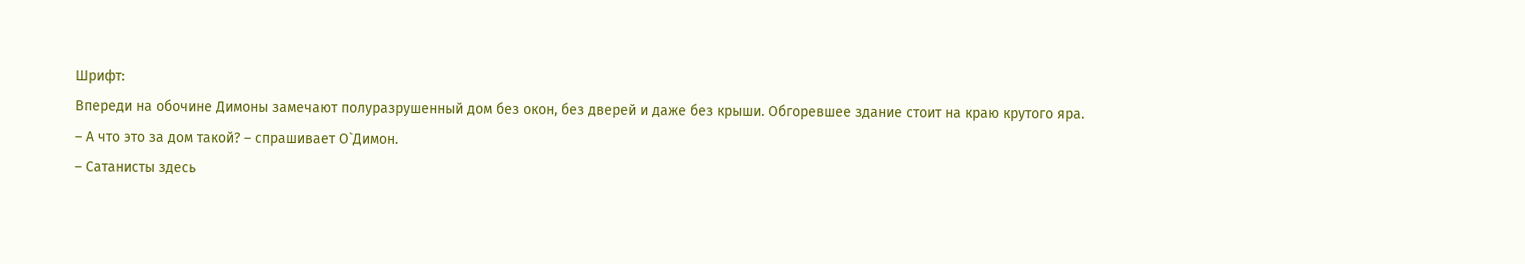Шрифт:
Впереди на обочине Димоны замечают полуразрушенный дом без окон, без дверей и даже без крыши. Обгоревшее здание стоит на краю крутого яра.
– А что это за дом такой? – спрашивает О`Димон.
– Сатанисты здесь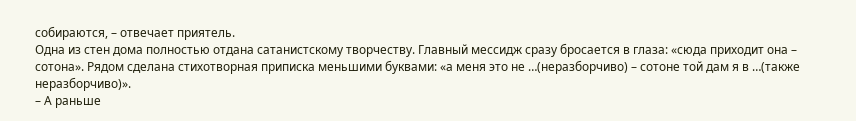собираются, – отвечает приятель.
Одна из стен дома полностью отдана сатанистскому творчеству. Главный мессидж сразу бросается в глаза: «сюда приходит она – сотона». Рядом сделана стихотворная приписка меньшими буквами: «а меня это не …(неразборчиво) – сотоне той дам я в …(также неразборчиво)».
– А раньше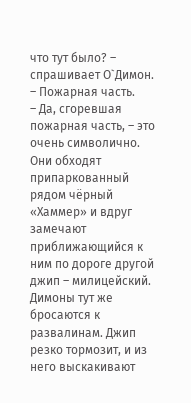что тут было? – спрашивает О`Димон.
– Пожарная часть.
– Да, сгоревшая пожарная часть, – это очень символично.
Они обходят припаркованный рядом чёрный «Хаммер» и вдруг замечают приближающийся к ним по дороге другой джип – милицейский. Димоны тут же бросаются к развалинам. Джип резко тормозит, и из него выскакивают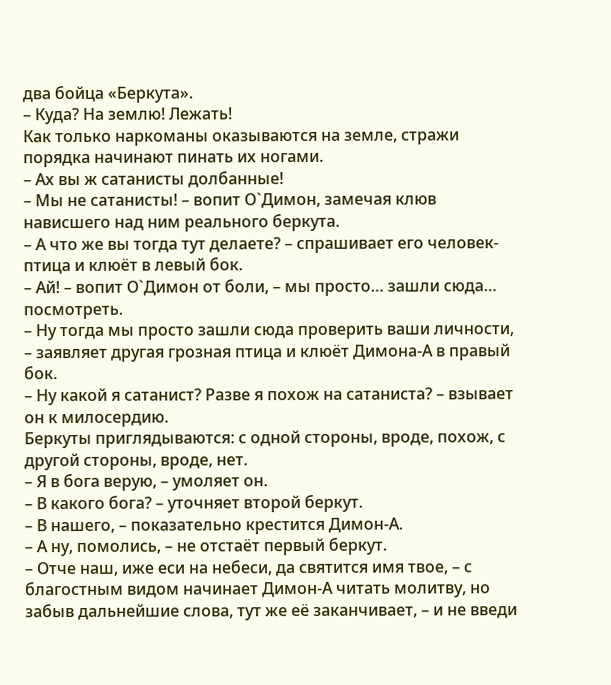два бойца «Беркута».
– Куда? На землю! Лежать!
Как только наркоманы оказываются на земле, стражи порядка начинают пинать их ногами.
– Ах вы ж сатанисты долбанные!
– Мы не сатанисты! – вопит О`Димон, замечая клюв нависшего над ним реального беркута.
– А что же вы тогда тут делаете? – спрашивает его человек-птица и клюёт в левый бок.
– Ай! – вопит О`Димон от боли, – мы просто… зашли сюда… посмотреть.
– Ну тогда мы просто зашли сюда проверить ваши личности, – заявляет другая грозная птица и клюёт Димона-А в правый бок.
– Ну какой я сатанист? Разве я похож на сатаниста? – взывает он к милосердию.
Беркуты приглядываются: с одной стороны, вроде, похож, с другой стороны, вроде, нет.
– Я в бога верую, – умоляет он.
– В какого бога? – уточняет второй беркут.
– В нашего, – показательно крестится Димон-А.
– А ну, помолись, – не отстаёт первый беркут.
– Отче наш, иже еси на небеси, да святится имя твое, – с благостным видом начинает Димон-А читать молитву, но забыв дальнейшие слова, тут же её заканчивает, – и не введи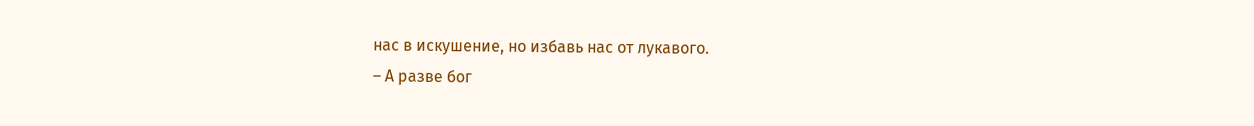нас в искушение, но избавь нас от лукавого.
– А разве бог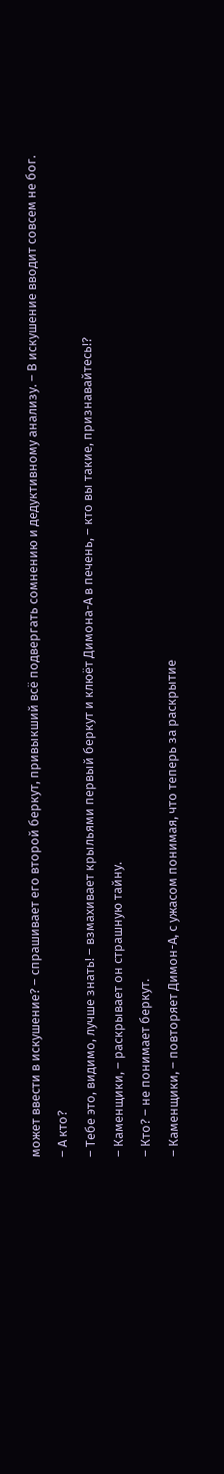может ввести в искушение? – спрашивает его второй беркут, привыкший всё подвергать сомнению и дедуктивному анализу. – В искушение вводит совсем не бог.
– А кто?
– Тебе это, видимо, лучше знать! – взмахивает крыльями первый беркут и клюёт Димона-А в печень, – кто вы такие, признавайтесь!?
– Каменщики, – раскрывает он страшную тайну.
– Кто? – не понимает беркут.
– Каменщики, – повторяет Димон-А, с ужасом понимая, что теперь за раскрытие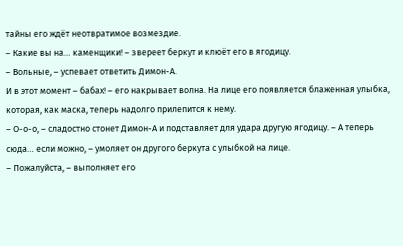тайны его ждёт неотвратимое возмездие.
– Какие вы на… каменщики! – звереет беркут и клюёт его в ягодицу.
– Вольные, – успевает ответить Димон-А.
И в этот момент – бабах! – его накрывает волна. На лице его появляется блаженная улыбка, которая, как маска, теперь надолго прилепится к нему.
– О-о-о, – сладостно стонет Димон-А и подставляет для удара другую ягодицу. – А теперь сюда… если можно, – умоляет он другого беркута с улыбкой на лице.
– Пожалуйста, – выполняет его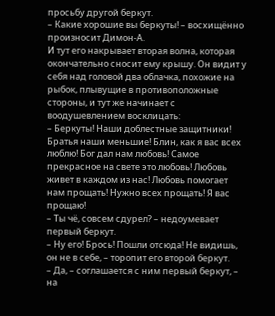просьбу другой беркут.
– Какие хорошие вы беркуты! – восхищённо произносит Димон-А.
И тут его накрывает вторая волна, которая окончательно сносит ему крышу. Он видит у себя над головой два облачка, похожие на рыбок, плывущие в противоположные стороны, и тут же начинает с воодушевлением восклицать:
– Беркуты! Наши доблестные защитники! Братья наши меньшие! Блин, как я вас всех люблю! Бог дал нам любовь! Самое прекрасное на свете это любовь! Любовь живет в каждом из нас! Любовь помогает нам прощать! Нужно всех прощать! Я вас прощаю!
– Ты чё, совсем сдурел? – недоумевает первый беркут.
– Ну его! Брось! Пошли отсюда! Не видишь, он не в себе, – торопит его второй беркут.
– Да, – соглашается с ним первый беркут, – на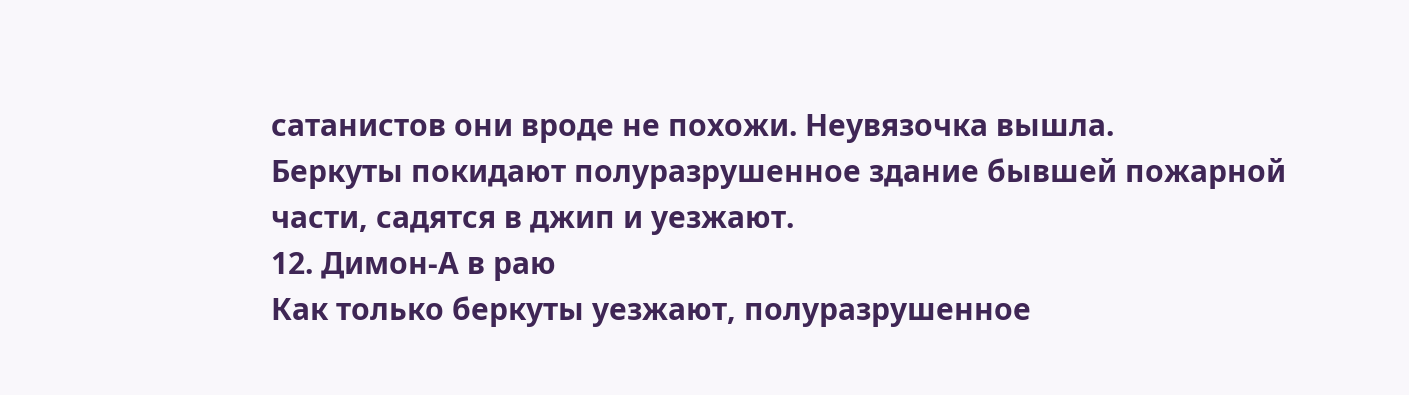сатанистов они вроде не похожи. Неувязочка вышла.
Беркуты покидают полуразрушенное здание бывшей пожарной части, садятся в джип и уезжают.
12. Димон-А в раю
Как только беркуты уезжают, полуразрушенное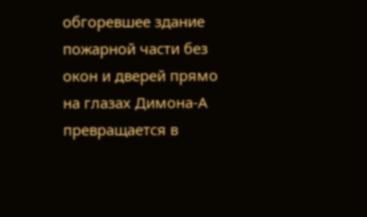обгоревшее здание пожарной части без окон и дверей прямо на глазах Димона-А превращается в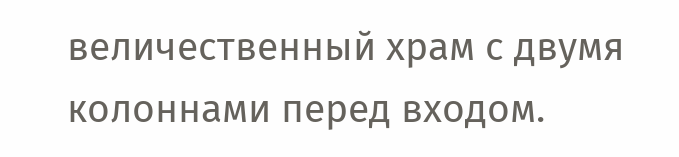величественный храм с двумя колоннами перед входом.